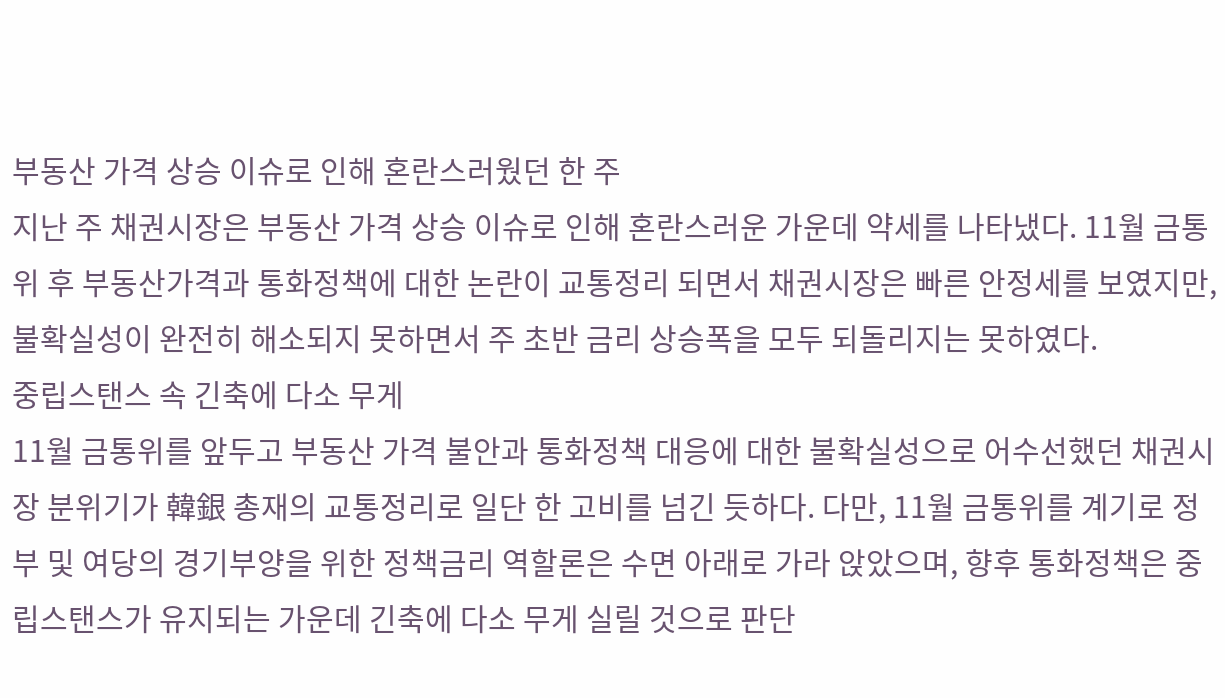부동산 가격 상승 이슈로 인해 혼란스러웠던 한 주
지난 주 채권시장은 부동산 가격 상승 이슈로 인해 혼란스러운 가운데 약세를 나타냈다. 11월 금통위 후 부동산가격과 통화정책에 대한 논란이 교통정리 되면서 채권시장은 빠른 안정세를 보였지만, 불확실성이 완전히 해소되지 못하면서 주 초반 금리 상승폭을 모두 되돌리지는 못하였다.
중립스탠스 속 긴축에 다소 무게
11월 금통위를 앞두고 부동산 가격 불안과 통화정책 대응에 대한 불확실성으로 어수선했던 채권시장 분위기가 韓銀 총재의 교통정리로 일단 한 고비를 넘긴 듯하다. 다만, 11월 금통위를 계기로 정부 및 여당의 경기부양을 위한 정책금리 역할론은 수면 아래로 가라 앉았으며, 향후 통화정책은 중립스탠스가 유지되는 가운데 긴축에 다소 무게 실릴 것으로 판단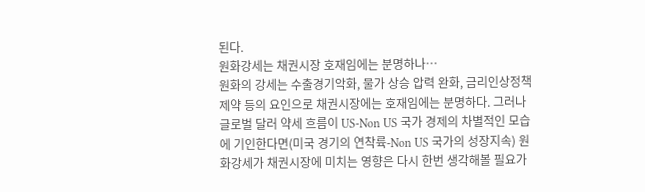된다.
원화강세는 채권시장 호재임에는 분명하나…
원화의 강세는 수출경기악화, 물가 상승 압력 완화, 금리인상정책 제약 등의 요인으로 채권시장에는 호재임에는 분명하다. 그러나 글로벌 달러 약세 흐름이 US-Non US 국가 경제의 차별적인 모습에 기인한다면(미국 경기의 연착륙-Non US 국가의 성장지속) 원화강세가 채권시장에 미치는 영향은 다시 한번 생각해볼 필요가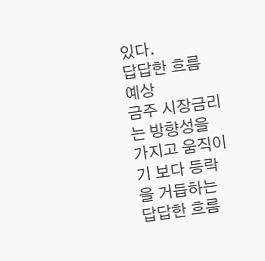있다.
답답한 흐름 예상
금주 시장금리는 방향성을 가지고 움직이기 보다 등락을 거듭하는 답답한 흐름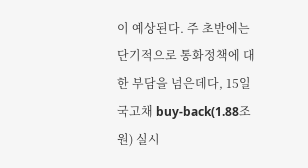이 예상된다. 주 초반에는 단기적으로 통화정책에 대한 부담을 넘은데다, 15일 국고채 buy-back(1.88조원) 실시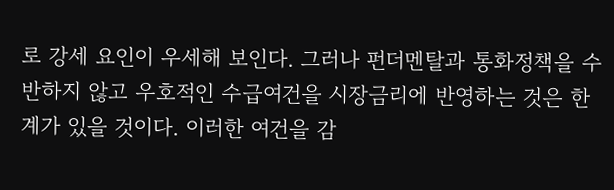로 강세 요인이 우세해 보인다. 그러나 펀더멘탈과 통화정책을 수반하지 않고 우호적인 수급여건을 시장금리에 반영하는 것은 한계가 있을 것이다. 이러한 여건을 감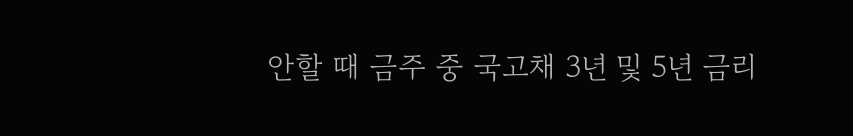안할 때 금주 중 국고채 3년 및 5년 금리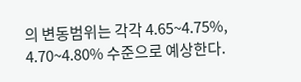의 변동범위는 각각 4.65~4.75%, 4.70~4.80% 수준으로 예상한다.